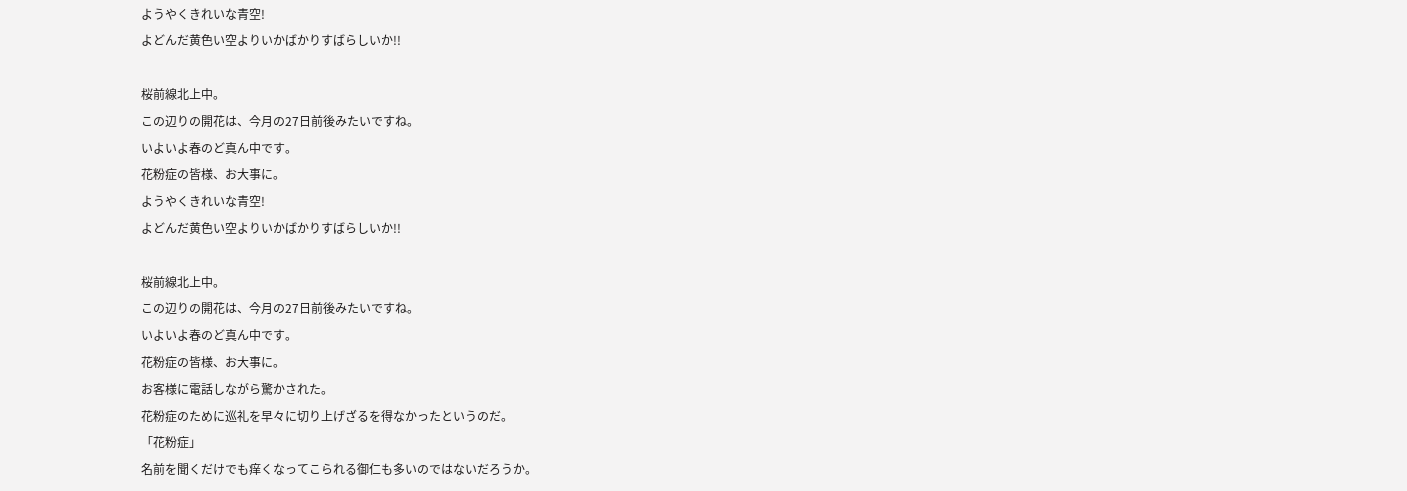ようやくきれいな青空!
よどんだ黄色い空よりいかばかりすばらしいか!!

桜前線北上中。
この辺りの開花は、今月の27日前後みたいですね。
いよいよ春のど真ん中です。
花粉症の皆様、お大事に。
ようやくきれいな青空!
よどんだ黄色い空よりいかばかりすばらしいか!!

桜前線北上中。
この辺りの開花は、今月の27日前後みたいですね。
いよいよ春のど真ん中です。
花粉症の皆様、お大事に。
お客様に電話しながら驚かされた。
花粉症のために巡礼を早々に切り上げざるを得なかったというのだ。
「花粉症」
名前を聞くだけでも痒くなってこられる御仁も多いのではないだろうか。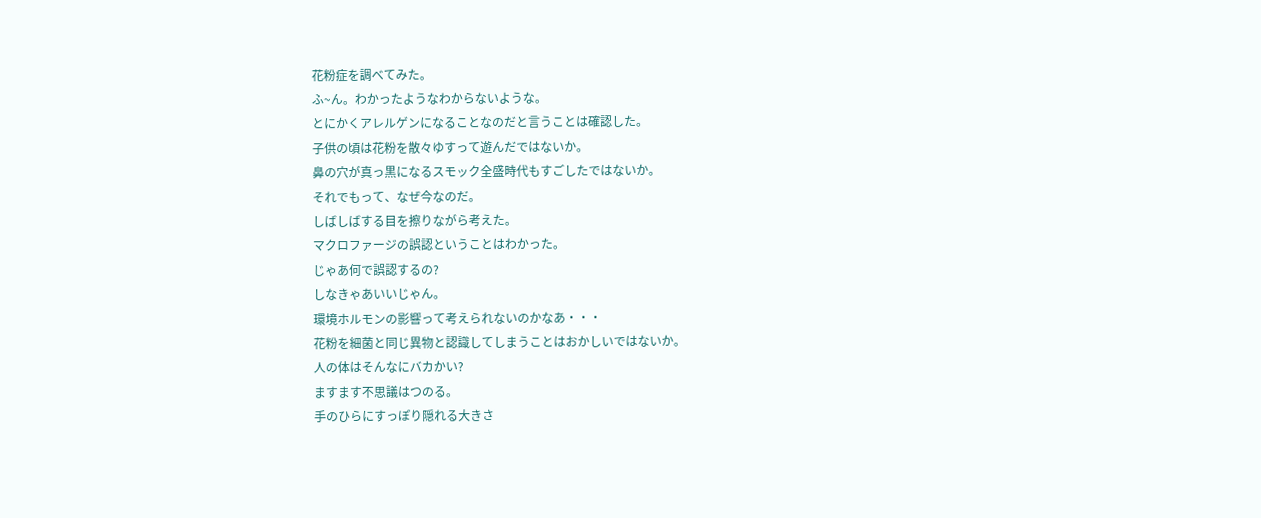花粉症を調べてみた。
ふ~ん。わかったようなわからないような。
とにかくアレルゲンになることなのだと言うことは確認した。
子供の頃は花粉を散々ゆすって遊んだではないか。
鼻の穴が真っ黒になるスモック全盛時代もすごしたではないか。
それでもって、なぜ今なのだ。
しばしばする目を擦りながら考えた。
マクロファージの誤認ということはわかった。
じゃあ何で誤認するの?
しなきゃあいいじゃん。
環境ホルモンの影響って考えられないのかなあ・・・
花粉を細菌と同じ異物と認識してしまうことはおかしいではないか。
人の体はそんなにバカかい?
ますます不思議はつのる。
手のひらにすっぽり隠れる大きさ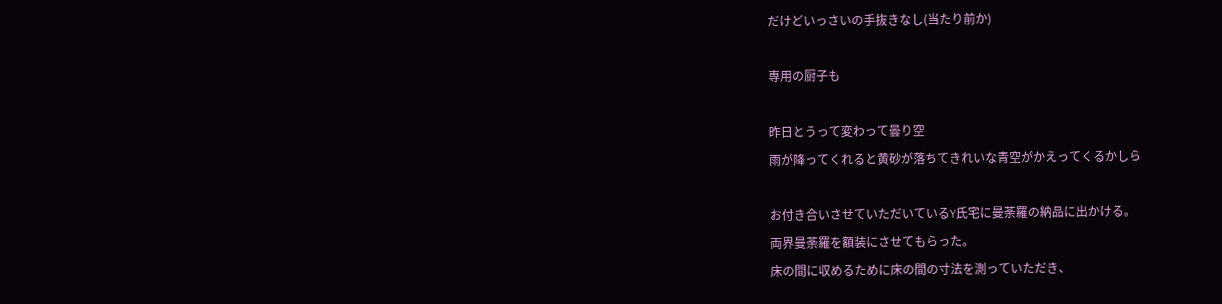だけどいっさいの手抜きなし(当たり前か)

専用の厨子も

昨日とうって変わって曇り空
雨が降ってくれると黄砂が落ちてきれいな青空がかえってくるかしら

お付き合いさせていただいているY氏宅に曼荼羅の納品に出かける。
両界曼荼羅を額装にさせてもらった。
床の間に収めるために床の間の寸法を測っていただき、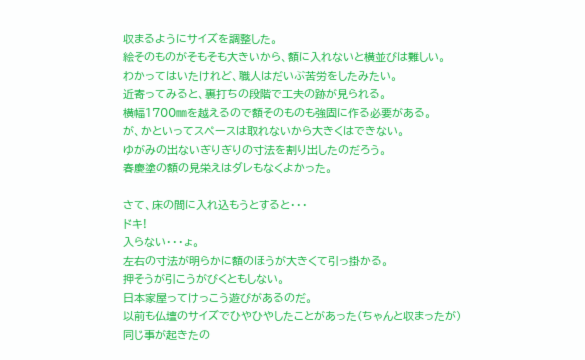収まるようにサイズを調整した。
絵そのものがそもそも大きいから、額に入れないと横並びは難しい。
わかってはいたけれど、職人はだいぶ苦労をしたみたい。
近寄ってみると、裏打ちの段階で工夫の跡が見られる。
横幅1700㎜を越えるので額そのものも強固に作る必要がある。
が、かといってスペースは取れないから大きくはできない。
ゆがみの出ないぎりぎりの寸法を割り出したのだろう。
春慶塗の額の見栄えはダレもなくよかった。

さて、床の間に入れ込もうとすると・・・
ドキ!
入らない・・・ょ。
左右の寸法が明らかに額のほうが大きくて引っ掛かる。
押そうが引こうがびくともしない。
日本家屋ってけっこう遊びがあるのだ。
以前も仏壇のサイズでひやひやしたことがあった(ちゃんと収まったが)
同じ事が起きたの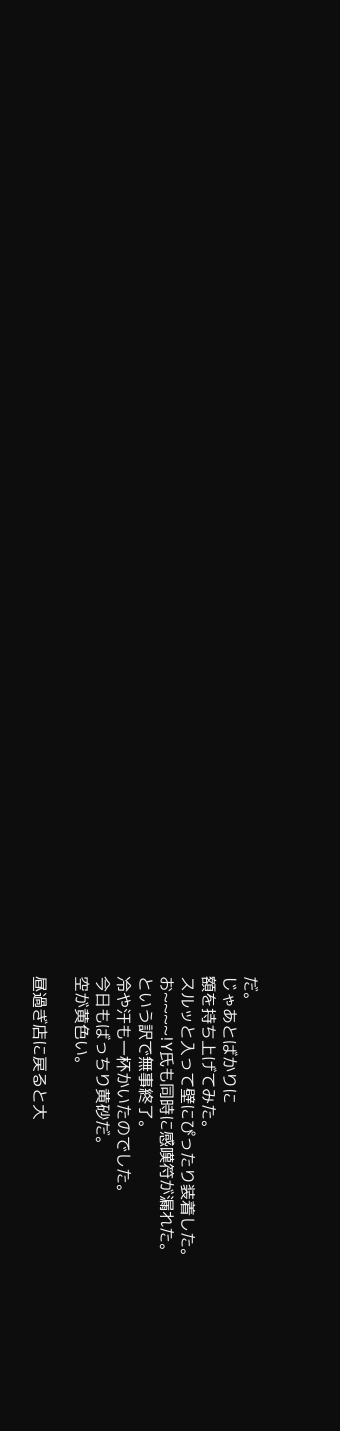だ。
じゃあとばかりに
額を持ち上げてみた。
スルッと入って壁にぴったり装着した。
お~~~~!Y氏も同時に感嘆符が漏れた。
という訳で無事終了。
冷や汗も一杯かいたのでした。
今日もばっちり黄砂だ。
空が黄色い。

昼過ぎ店に戻ると大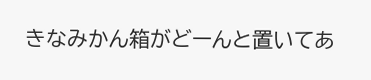きなみかん箱がどーんと置いてあ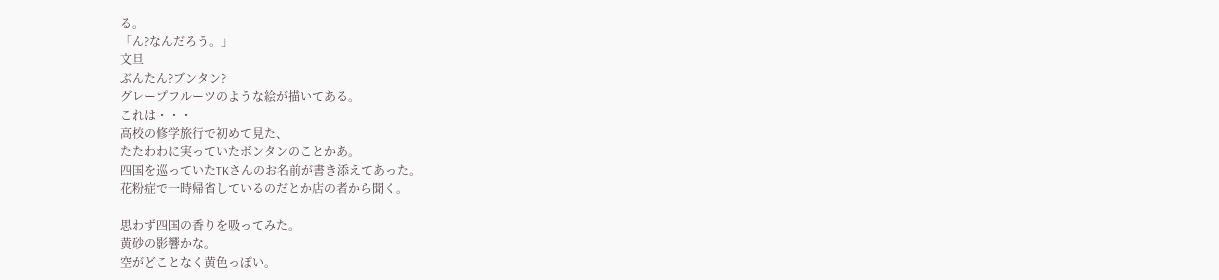る。
「ん?なんだろう。」
文旦
ぶんたん?ブンタン?
グレープフルーツのような絵が描いてある。
これは・・・
高校の修学旅行で初めて見た、
たたわわに実っていたボンタンのことかあ。
四国を巡っていたTKさんのお名前が書き添えてあった。
花粉症で一時帰省しているのだとか店の者から聞く。

思わず四国の香りを吸ってみた。
黄砂の影響かな。
空がどことなく黄色っぽい。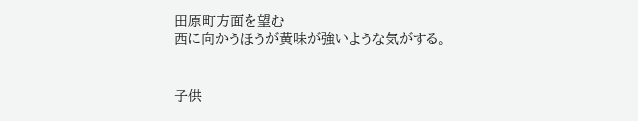田原町方面を望む
西に向かうほうが黄味が強いような気がする。


子供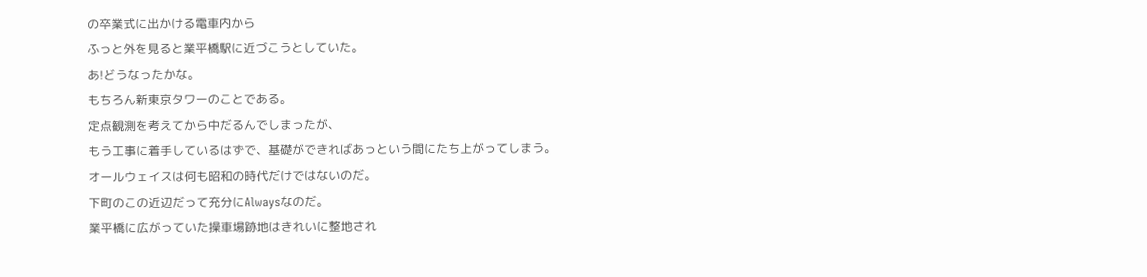の卒業式に出かける電車内から
ふっと外を見ると業平橋駅に近づこうとしていた。
あ!どうなったかな。
もちろん新東京タワーのことである。
定点観測を考えてから中だるんでしまったが、
もう工事に着手しているはずで、基礎ができればあっという間にたち上がってしまう。
オールウェイスは何も昭和の時代だけではないのだ。
下町のこの近辺だって充分にAlwaysなのだ。
業平橋に広がっていた操車場跡地はきれいに整地され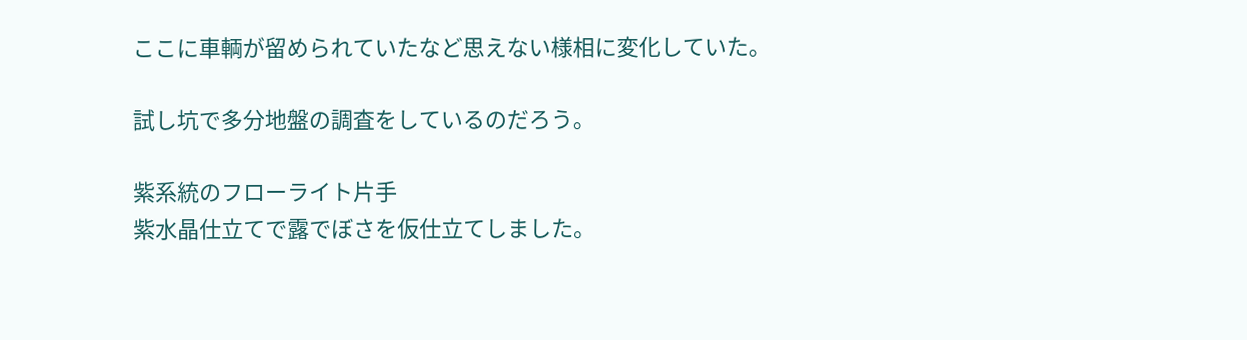ここに車輌が留められていたなど思えない様相に変化していた。

試し坑で多分地盤の調査をしているのだろう。

紫系統のフローライト片手
紫水晶仕立てで露でぼさを仮仕立てしました。